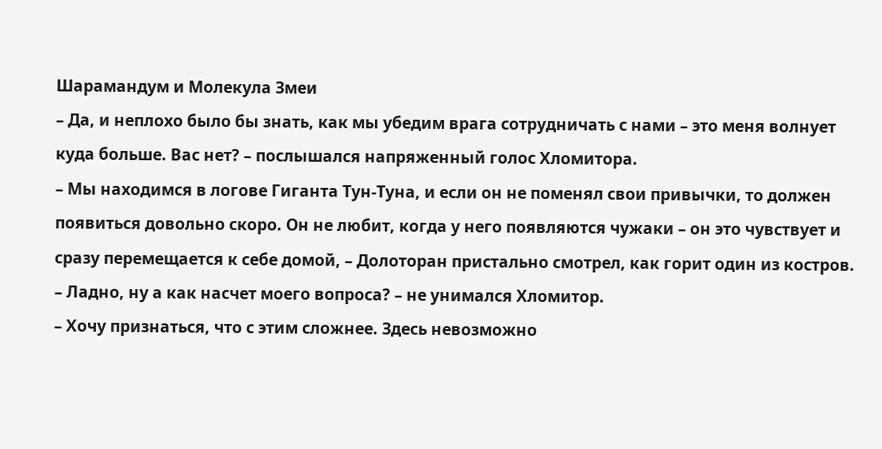Шарамандум и Молекула Змеи
– Да, и неплохо было бы знать, как мы убедим врага сотрудничать с нами – это меня волнует куда больше. Вас нет? – послышался напряженный голос Хломитора.
– Мы находимся в логове Гиганта Тун‑Туна, и если он не поменял свои привычки, то должен появиться довольно скоро. Он не любит, когда у него появляются чужаки – он это чувствует и сразу перемещается к себе домой, – Долоторан пристально смотрел, как горит один из костров.
– Ладно, ну а как насчет моего вопроса? – не унимался Хломитор.
– Хочу признаться, что с этим сложнее. Здесь невозможно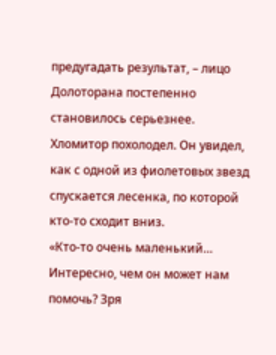предугадать результат, – лицо Долоторана постепенно становилось серьезнее.
Хломитор похолодел. Он увидел, как с одной из фиолетовых звезд спускается лесенка, по которой кто‑то сходит вниз.
«Кто‑то очень маленький… Интересно, чем он может нам помочь? Зря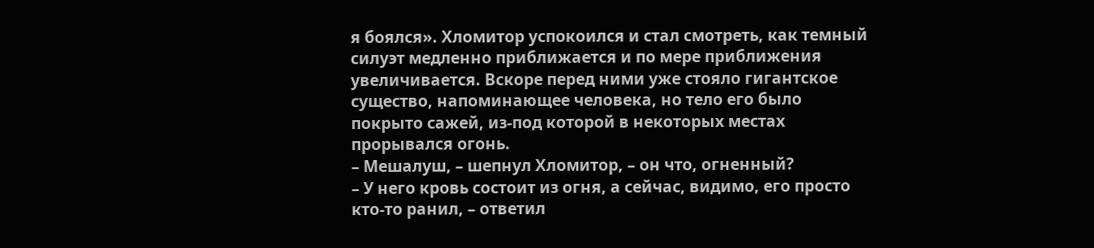я боялся». Хломитор успокоился и стал смотреть, как темный силуэт медленно приближается и по мере приближения увеличивается. Вскоре перед ними уже стояло гигантское существо, напоминающее человека, но тело его было покрыто сажей, из‑под которой в некоторых местах прорывался огонь.
– Мешалуш, – шепнул Хломитор, – он что, огненный?
– У него кровь состоит из огня, а сейчас, видимо, его просто кто‑то ранил, – ответил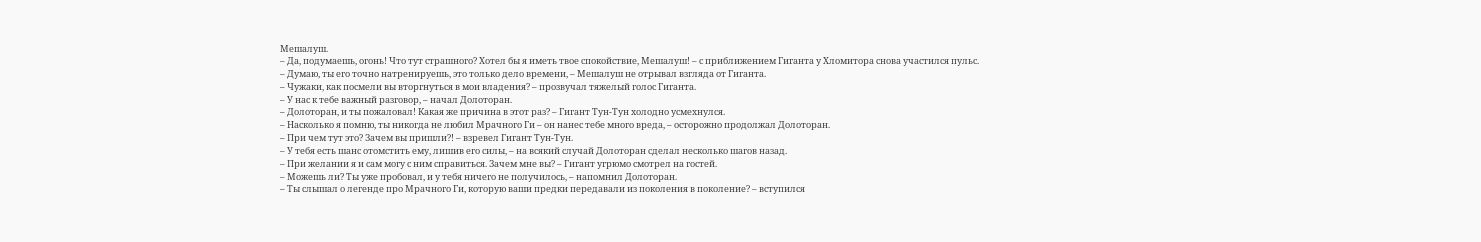Мешалуш.
– Да, подумаешь, огонь! Что тут страшного? Хотел бы я иметь твое спокойствие, Мешалуш! – с приближением Гиганта у Хломитора снова участился пульс.
– Думаю, ты его точно натренируешь, это только дело времени, – Мешалуш не отрывал взгляда от Гиганта.
– Чужаки, как посмели вы вторгнуться в мои владения? – прозвучал тяжелый голос Гиганта.
– У нас к тебе важный разговор, – начал Долоторан.
– Долоторан, и ты пожаловал! Какая же причина в этот раз? – Гигант Тун‑Тун холодно усмехнулся.
– Насколько я помню, ты никогда не любил Мрачного Ги – он нанес тебе много вреда, – осторожно продолжал Долоторан.
– При чем тут это? Зачем вы пришли?! – взревел Гигант Тун‑Тун.
– У тебя есть шанс отомстить ему, лишив его силы, – на всякий случай Долоторан сделал несколько шагов назад.
– При желании я и сам могу с ним справиться. Зачем мне вы? – Гигант угрюмо смотрел на гостей.
– Можешь ли? Ты уже пробовал, и у тебя ничего не получилось, – напомнил Долоторан.
– Ты слышал о легенде про Мрачного Ги, которую ваши предки передавали из поколения в поколение? – вступился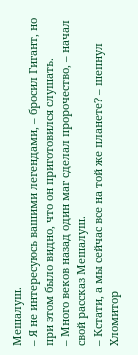Мешалуш.
– Я не интересуюсь вашими легендами, – бросил Гигант, но при этом было видно, что он приготовился слушать.
– Много веков назад один маг сделал пророчество, – начал свой рассказ Мешалуш.
– Кстати, а мы сейчас все на той же планете? – шепнул Хломитор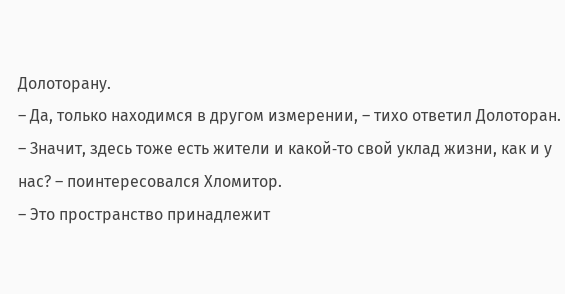Долоторану.
– Да, только находимся в другом измерении, – тихо ответил Долоторан.
– Значит, здесь тоже есть жители и какой‑то свой уклад жизни, как и у нас? – поинтересовался Хломитор.
– Это пространство принадлежит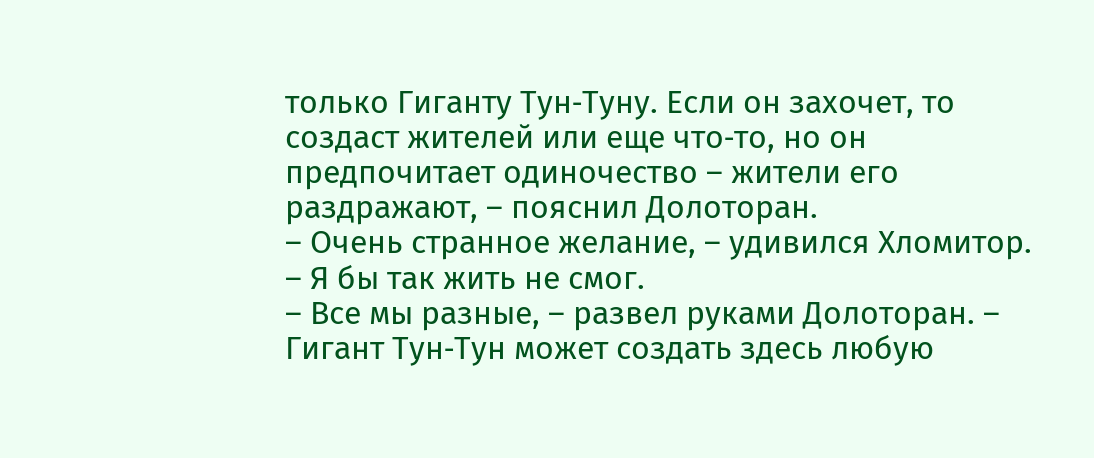только Гиганту Тун‑Туну. Если он захочет, то создаст жителей или еще что‑то, но он предпочитает одиночество – жители его раздражают, – пояснил Долоторан.
– Очень странное желание, – удивился Хломитор. – Я бы так жить не смог.
– Все мы разные, – развел руками Долоторан. – Гигант Тун‑Тун может создать здесь любую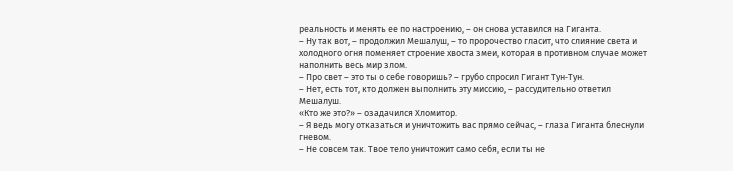реальность и менять ее по настроению, – он снова уставился на Гиганта.
– Ну так вот, – продолжил Мешалуш, – то пророчество гласит, что слияние света и холодного огня поменяет строение хвоста змеи, которая в противном случае может наполнить весь мир злом.
– Про свет – это ты о себе говоришь? – грубо спросил Гигант Тун‑Тун.
– Нет, есть тот, кто должен выполнить эту миссию, – рассудительно ответил Мешалуш.
«Кто же это?» – озадачился Хломитор.
– Я ведь могу отказаться и уничтожить вас прямо сейчас, – глаза Гиганта блеснули гневом.
– Не совсем так. Твое тело уничтожит само себя, если ты не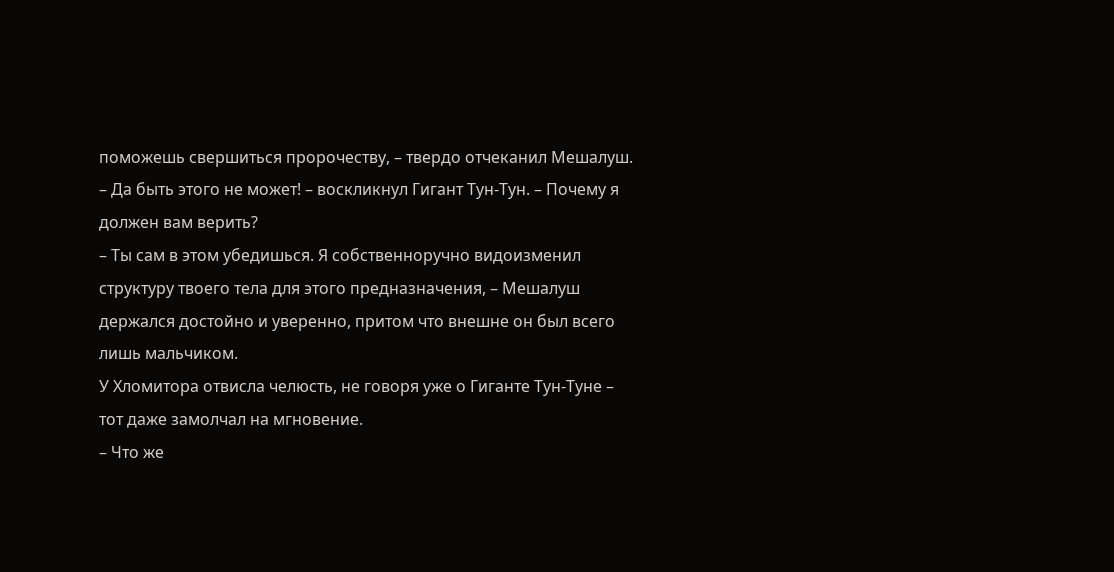поможешь свершиться пророчеству, – твердо отчеканил Мешалуш.
– Да быть этого не может! – воскликнул Гигант Тун‑Тун. – Почему я должен вам верить?
– Ты сам в этом убедишься. Я собственноручно видоизменил структуру твоего тела для этого предназначения, – Мешалуш держался достойно и уверенно, притом что внешне он был всего лишь мальчиком.
У Хломитора отвисла челюсть, не говоря уже о Гиганте Тун‑Туне – тот даже замолчал на мгновение.
– Что же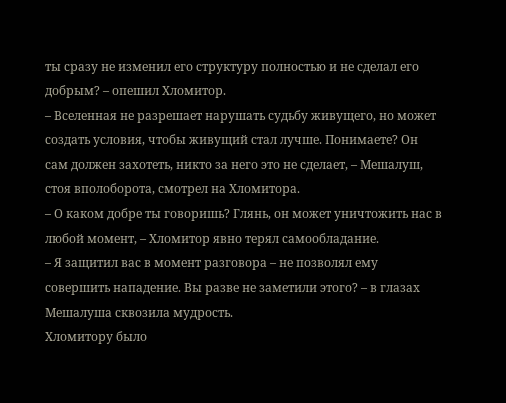ты сразу не изменил его структуру полностью и не сделал его добрым? – опешил Хломитор.
– Вселенная не разрешает нарушать судьбу живущего, но может создать условия, чтобы живущий стал лучше. Понимаете? Он сам должен захотеть, никто за него это не сделает, – Мешалуш, стоя вполоборота, смотрел на Хломитора.
– О каком добре ты говоришь? Глянь, он может уничтожить нас в любой момент, – Хломитор явно терял самообладание.
– Я защитил вас в момент разговора – не позволял ему совершить нападение. Вы разве не заметили этого? – в глазах Мешалуша сквозила мудрость.
Хломитору было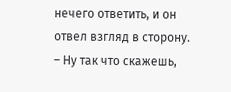нечего ответить, и он отвел взгляд в сторону.
– Ну так что скажешь,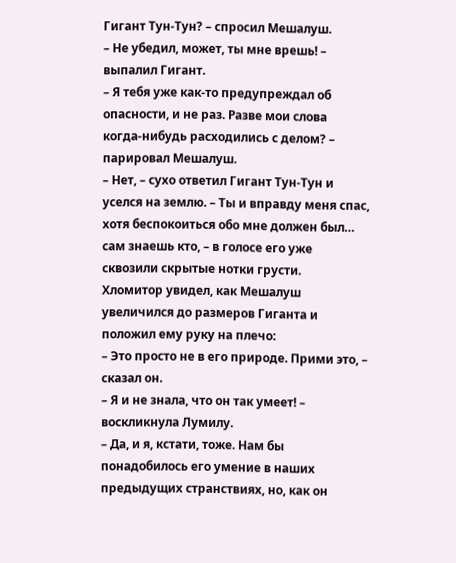Гигант Тун‑Тун? – спросил Мешалуш.
– Не убедил, может, ты мне врешь! – выпалил Гигант.
– Я тебя уже как‑то предупреждал об опасности, и не раз. Разве мои слова когда‑нибудь расходились с делом? – парировал Мешалуш.
– Нет, – сухо ответил Гигант Тун‑Тун и уселся на землю. – Ты и вправду меня спас, хотя беспокоиться обо мне должен был… сам знаешь кто, – в голосе его уже сквозили скрытые нотки грусти.
Хломитор увидел, как Мешалуш увеличился до размеров Гиганта и положил ему руку на плечо:
– Это просто не в его природе. Прими это, – сказал он.
– Я и не знала, что он так умеет! – воскликнула Лумилу.
– Да, и я, кстати, тоже. Нам бы понадобилось его умение в наших предыдущих странствиях, но, как он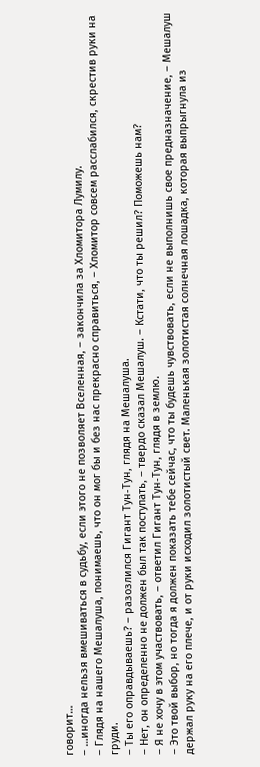говорит…
– …иногда нельзя вмешиваться в судьбу, если этого не позволяет Вселенная, – закончила за Хломитора Лумилу.
– Глядя на нашего Мешалуша, понимаешь, что он мог бы и без нас прекрасно справиться, – Хломитор совсем расслабился, скрестив руки на груди.
– Ты его оправдываешь? – разозлился Гигант Тун‑Тун, глядя на Мешалуша.
– Нет, он определенно не должен был так поступать, – твердо сказал Мешалуш. – Кстати, что ты решил? Поможешь нам?
– Я не хочу в этом участвовать, – ответил Гигант Тун‑Тун, глядя в землю.
– Это твой выбор, но тогда я должен показать тебе сейчас, что ты будешь чувствовать, если не выполнишь свое предназначение, – Мешалуш держал руку на его плече, и от руки исходил золотистый свет. Маленькая золотистая солнечная лошадка, которая выпрыгнула из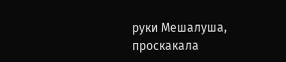руки Мешалуша, проскакала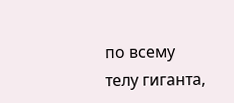по всему телу гиганта,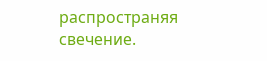распространяя свечение.